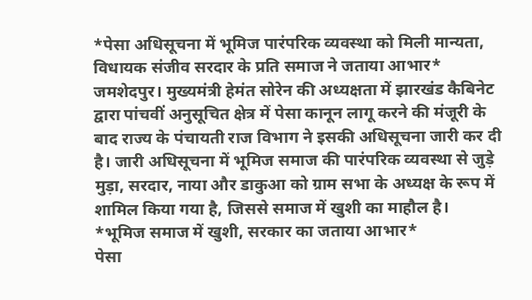*पेसा अधिसूचना में भूमिज पारंपरिक व्यवस्था को मिली मान्यता, विधायक संजीव सरदार के प्रति समाज ने जताया आभार*
जमशेदपुर। मुख्यमंत्री हेमंत सोरेन की अध्यक्षता में झारखंड कैबिनेट द्वारा पांचवीं अनुसूचित क्षेत्र में पेसा कानून लागू करने की मंजूरी के बाद राज्य के पंचायती राज विभाग ने इसकी अधिसूचना जारी कर दी है। जारी अधिसूचना में भूमिज समाज की पारंपरिक व्यवस्था से जुड़े मुड़ा, सरदार, नाया और डाकुआ को ग्राम सभा के अध्यक्ष के रूप में शामिल किया गया है, जिससे समाज में खुशी का माहौल है।
*भूमिज समाज में खुशी, सरकार का जताया आभार*
पेसा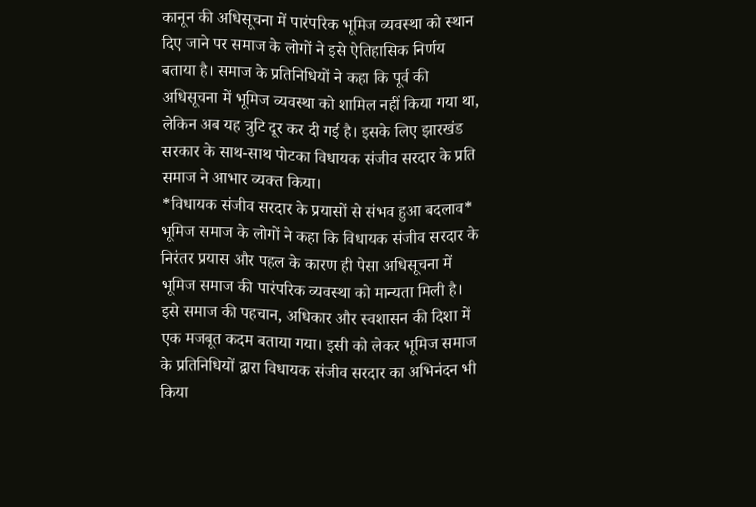कानून की अधिसूचना में पारंपरिक भूमिज व्यवस्था को स्थान दिए जाने पर समाज के लोगों ने इसे ऐतिहासिक निर्णय बताया है। समाज के प्रतिनिधियों ने कहा कि पूर्व की अधिसूचना में भूमिज व्यवस्था को शामिल नहीं किया गया था, लेकिन अब यह त्रुटि दूर कर दी गई है। इसके लिए झारखंड सरकार के साथ-साथ पोटका विधायक संजीव सरदार के प्रति समाज ने आभार व्यक्त किया।
*विधायक संजीव सरदार के प्रयासों से संभव हुआ बदलाव*
भूमिज समाज के लोगों ने कहा कि विधायक संजीव सरदार के निरंतर प्रयास और पहल के कारण ही पेसा अधिसूचना में भूमिज समाज की पारंपरिक व्यवस्था को मान्यता मिली है। इसे समाज की पहचान, अधिकार और स्वशासन की दिशा में एक मजबूत कदम बताया गया। इसी को लेकर भूमिज समाज के प्रतिनिधियों द्वारा विधायक संजीव सरदार का अभिनंदन भी किया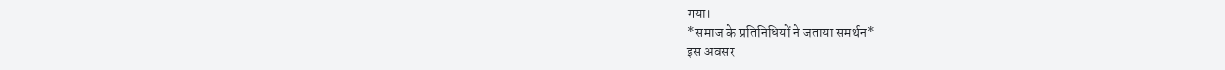गया।
*समाज के प्रतिनिधियों ने जताया समर्थन*
इस अवसर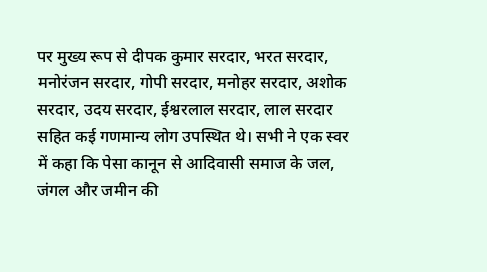पर मुख्य रूप से दीपक कुमार सरदार, भरत सरदार, मनोरंजन सरदार, गोपी सरदार, मनोहर सरदार, अशोक सरदार, उदय सरदार, ईश्वरलाल सरदार, लाल सरदार सहित कई गणमान्य लोग उपस्थित थे। सभी ने एक स्वर में कहा कि पेसा कानून से आदिवासी समाज के जल, जंगल और जमीन की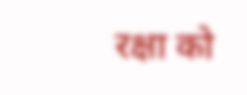रक्षा को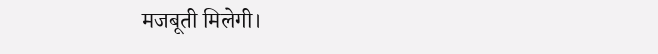मजबूती मिलेगी।